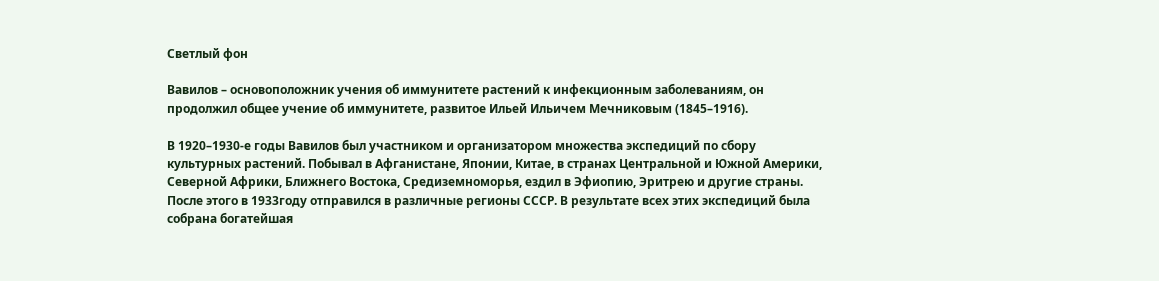Светлый фон

Вавилов – основоположник учения об иммунитете растений к инфекционным заболеваниям, он продолжил общее учение об иммунитете, развитое Ильей Ильичем Мечниковым (1845–1916).

В 1920–1930-е годы Вавилов был участником и организатором множества экспедиций по сбору культурных растений. Побывал в Афганистане, Японии, Китае, в странах Центральной и Южной Америки, Северной Африки, Ближнего Востока, Средиземноморья, ездил в Эфиопию, Эритрею и другие страны. После этого в 1933году отправился в различные регионы СССР. В результате всех этих экспедиций была собрана богатейшая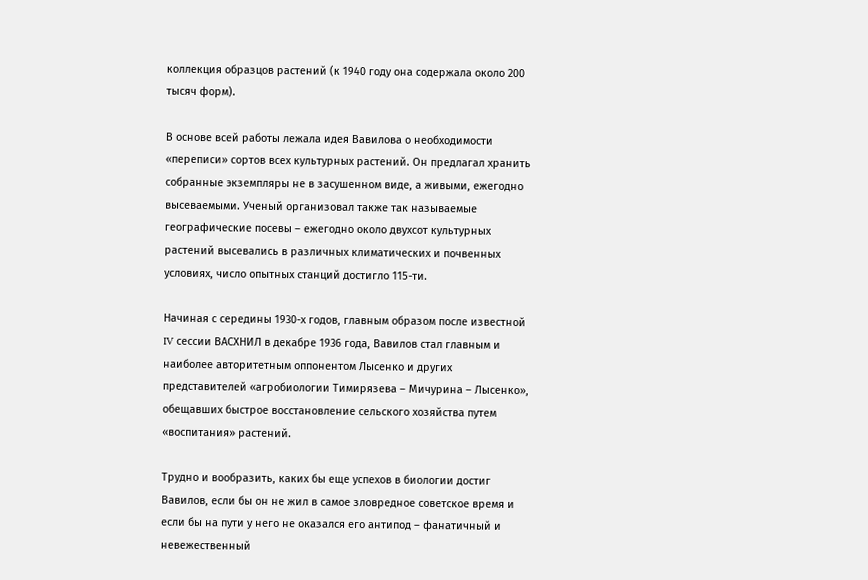коллекция образцов растений (к 1940 году она содержала около 200 тысяч форм).

В основе всей работы лежала идея Вавилова о необходимости «переписи» сортов всех культурных растений. Он предлагал хранить собранные экземпляры не в засушенном виде, а живыми, ежегодно высеваемыми. Ученый организовал также так называемые географические посевы – ежегодно около двухсот культурных растений высевались в различных климатических и почвенных условиях, число опытных станций достигло 115-ти.

Начиная с середины 1930-х годов, главным образом после известной IV сессии ВАСХНИЛ в декабре 1936 года, Вавилов стал главным и наиболее авторитетным оппонентом Лысенко и других представителей «агробиологии Тимирязева – Мичурина – Лысенко», обещавших быстрое восстановление сельского хозяйства путем «воспитания» растений.

Трудно и вообразить, каких бы еще успехов в биологии достиг Вавилов, если бы он не жил в самое зловредное советское время и если бы на пути у него не оказался его антипод – фанатичный и невежественный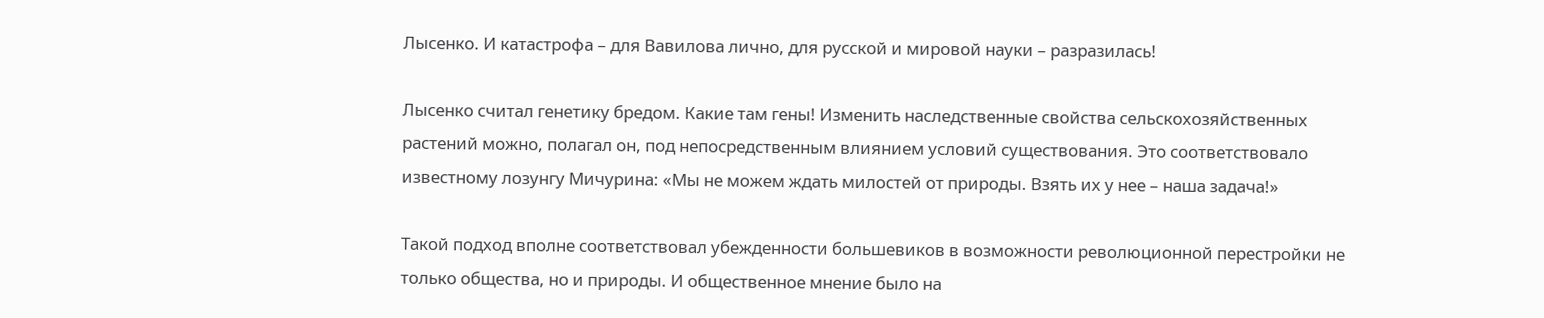Лысенко. И катастрофа – для Вавилова лично, для русской и мировой науки – разразилась!

Лысенко считал генетику бредом. Какие там гены! Изменить наследственные свойства сельскохозяйственных растений можно, полагал он, под непосредственным влиянием условий существования. Это соответствовало известному лозунгу Мичурина: «Мы не можем ждать милостей от природы. Взять их у нее – наша задача!»

Такой подход вполне соответствовал убежденности большевиков в возможности революционной перестройки не только общества, но и природы. И общественное мнение было на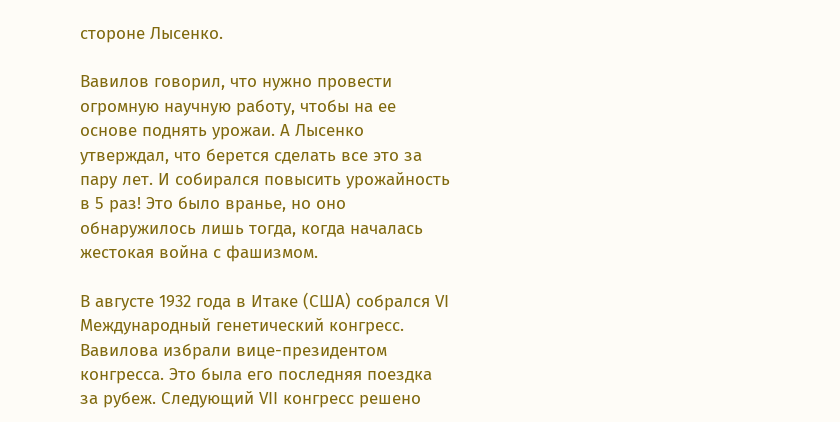стороне Лысенко.

Вавилов говорил, что нужно провести огромную научную работу, чтобы на ее основе поднять урожаи. А Лысенко утверждал, что берется сделать все это за пару лет. И собирался повысить урожайность в 5 раз! Это было вранье, но оно обнаружилось лишь тогда, когда началась жестокая война с фашизмом.

В августе 1932 года в Итаке (США) собрался VI Международный генетический конгресс. Вавилова избрали вице-президентом конгресса. Это была его последняя поездка за рубеж. Следующий VII конгресс решено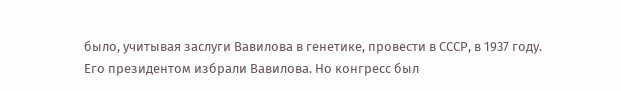было, учитывая заслуги Вавилова в генетике, провести в СССР, в 1937 году. Его президентом избрали Вавилова. Но конгресс был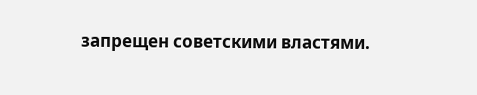запрещен советскими властями.